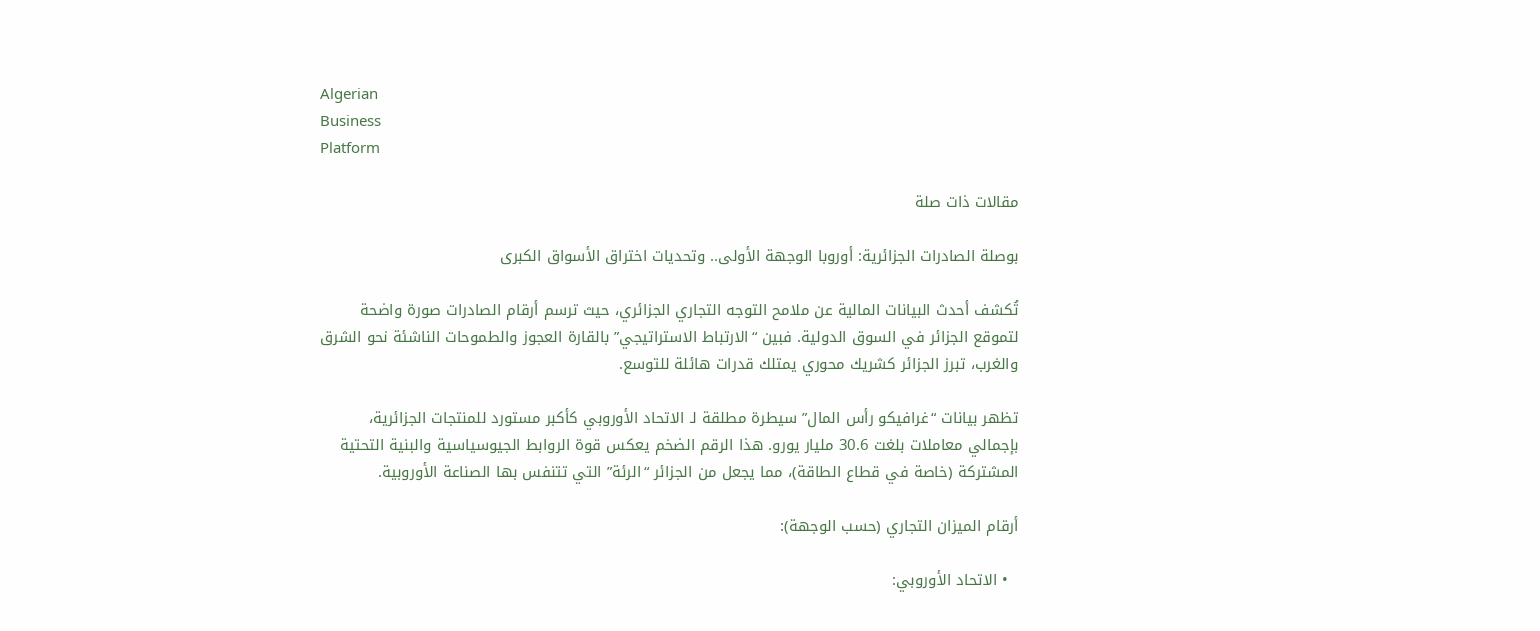Algerian
Business
Platform

مقالات ذات صلة

بوصلة الصادرات الجزائرية: أوروبا الوجهة الأولى.. وتحديات اختراق الأسواق الكبرى

تُكشف أحدث البيانات المالية عن ملامح التوجه التجاري الجزائري، حيث ترسم أرقام الصادرات صورة واضحة لتموقع الجزائر في السوق الدولية. فبين “الارتباط الاستراتيجي” بالقارة العجوز والطموحات الناشئة نحو الشرق والغرب، تبرز الجزائر كشريك محوري يمتلك قدرات هائلة للتوسع.

تظهر بيانات “غرافيكو رأس المال” سيطرة مطلقة لـ الاتحاد الأوروبي كأكبر مستورد للمنتجات الجزائرية، بإجمالي معاملات بلغت 30.6 مليار يورو. هذا الرقم الضخم يعكس قوة الروابط الجيوسياسية والبنية التحتية المشتركة (خاصة في قطاع الطاقة)، مما يجعل من الجزائر “الرئة” التي تتنفس بها الصناعة الأوروبية.

أرقام الميزان التجاري (حسب الوجهة):

  • الاتحاد الأوروبي: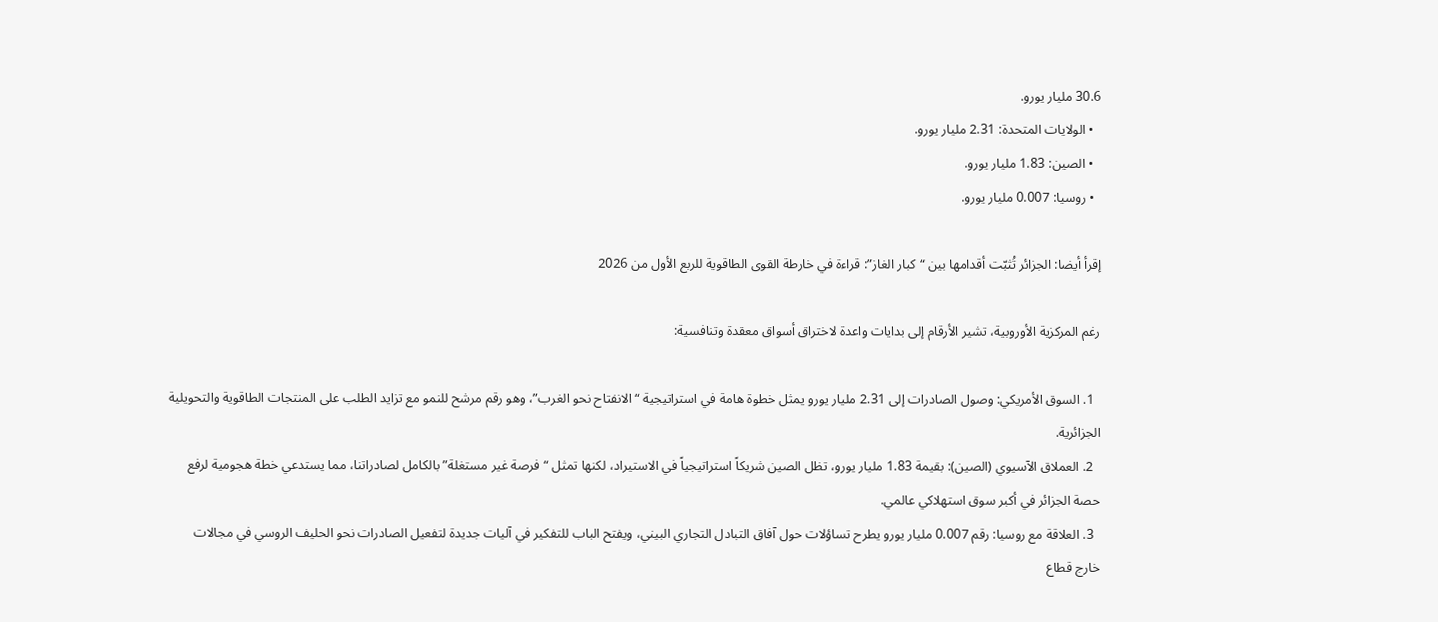30.6 مليار يورو.
  • الولايات المتحدة: 2.31 مليار يورو.
  • الصين: 1.83 مليار يورو.
  • روسيا: 0.007 مليار يورو.

إقرأ أيضا: الجزائر تُثبّت أقدامها بين “كبار الغاز”: قراءة في خارطة القوى الطاقوية للربع الأول من 2026

رغم المركزية الأوروبية، تشير الأرقام إلى بدايات واعدة لاختراق أسواق معقدة وتنافسية:

  1. السوق الأمريكي: وصول الصادرات إلى 2.31 مليار يورو يمثل خطوة هامة في استراتيجية “الانفتاح نحو الغرب”، وهو رقم مرشح للنمو مع تزايد الطلب على المنتجات الطاقوية والتحويلية الجزائرية.
  2. العملاق الآسيوي (الصين): بقيمة 1.83 مليار يورو، تظل الصين شريكاً استراتيجياً في الاستيراد، لكنها تمثل “فرصة غير مستغلة” بالكامل لصادراتنا، مما يستدعي خطة هجومية لرفع حصة الجزائر في أكبر سوق استهلاكي عالمي.
  3. العلاقة مع روسيا: رقم 0.007 مليار يورو يطرح تساؤلات حول آفاق التبادل التجاري البيني، ويفتح الباب للتفكير في آليات جديدة لتفعيل الصادرات نحو الحليف الروسي في مجالات خارج قطاع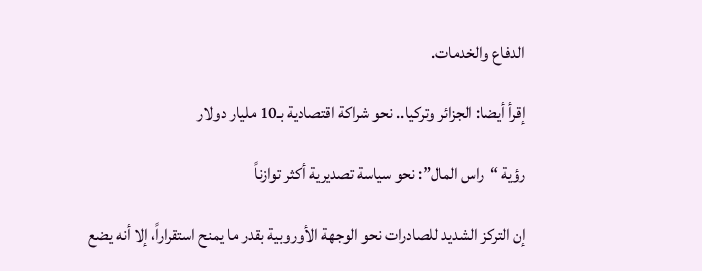الدفاع والخدمات.

إقرأ أيضا: الجزائر وتركيا.. نحو شراكة اقتصادية بـ10 مليار دولار

رؤية “راس المال”: نحو سياسة تصديرية أكثر توازناً

إن التركز الشديد للصادرات نحو الوجهة الأوروبية بقدر ما يمنح استقراراً، إلا أنه يضع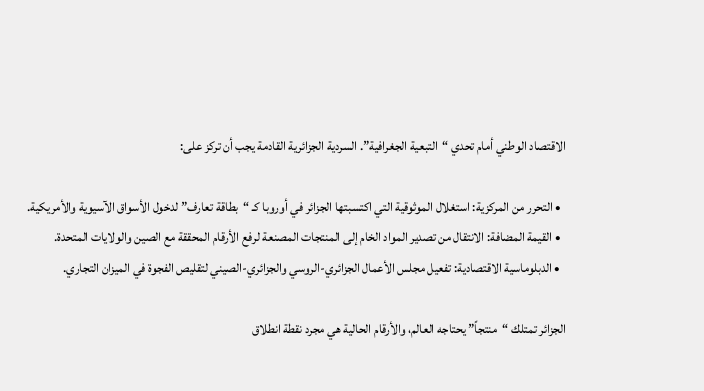الاقتصاد الوطني أمام تحدي “التبعية الجغرافية”. السردية الجزائرية القادمة يجب أن تركز على:

  • التحرر من المركزية: استغلال الموثوقية التي اكتسبتها الجزائر في أوروبا كـ “بطاقة تعارف” لدخول الأسواق الآسيوية والأمريكية.
  • القيمة المضافة: الانتقال من تصدير المواد الخام إلى المنتجات المصنعة لرفع الأرقام المحققة مع الصين والولايات المتحدة.
  • الدبلوماسية الاقتصادية: تفعيل مجلس الأعمال الجزائري-الروسي والجزائري-الصيني لتقليص الفجوة في الميزان التجاري.

الجزائر تمتلك “منتجاً” يحتاجه العالم، والأرقام الحالية هي مجرد نقطة انطلاق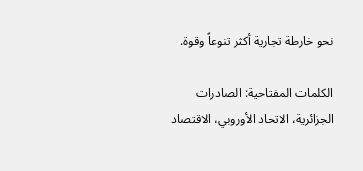نحو خارطة تجارية أكثر تنوعاً وقوة.

الكلمات المفتاحية: الصادرات الجزائرية، الاتحاد الأوروبي، الاقتصاد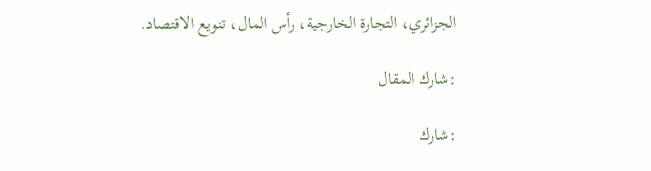الجزائري، التجارة الخارجية، رأس المال، تنويع الاقتصاد.

:شارك المقال

:شارك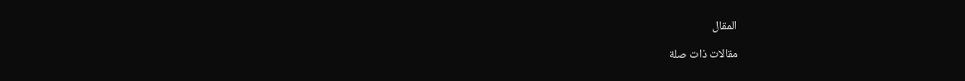المقال

مقالات ذات صلة